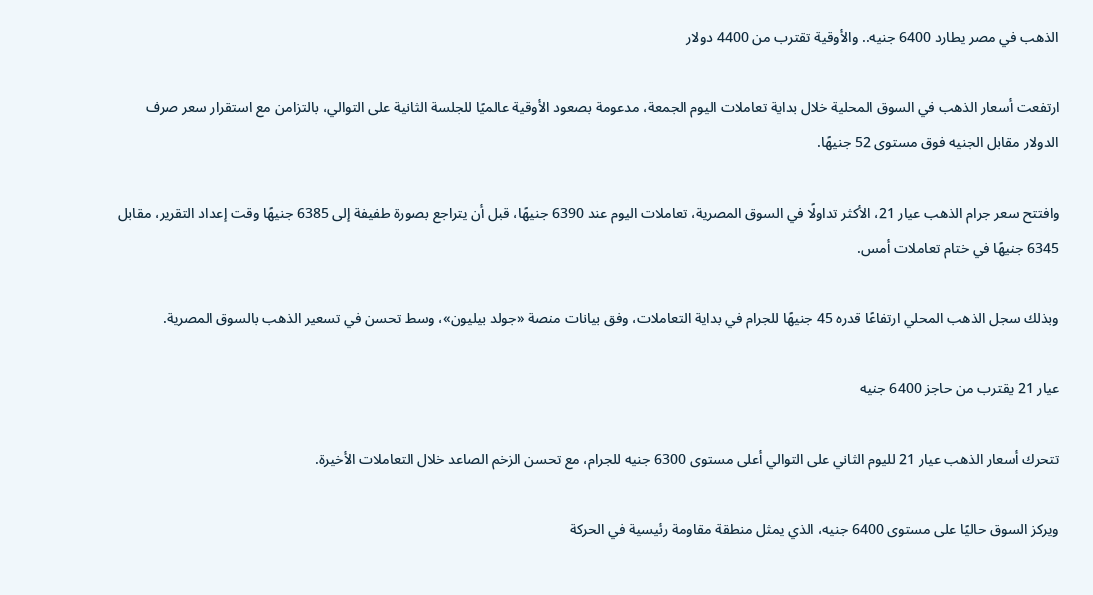الذهب في مصر يطارد 6400 جنيه.. والأوقية تقترب من 4400 دولار

ارتفعت أسعار الذهب في السوق المحلية خلال بداية تعاملات اليوم الجمعة، مدعومة بصعود الأوقية عالميًا للجلسة الثانية على التوالي، بالتزامن مع استقرار سعر صرف الدولار مقابل الجنيه فوق مستوى 52 جنيهًا.

وافتتح سعر جرام الذهب عيار 21، الأكثر تداولًا في السوق المصرية، تعاملات اليوم عند 6390 جنيهًا، قبل أن يتراجع بصورة طفيفة إلى 6385 جنيهًا وقت إعداد التقرير، مقابل 6345 جنيهًا في ختام تعاملات أمس.

وبذلك سجل الذهب المحلي ارتفاعًا قدره 45 جنيهًا للجرام في بداية التعاملات، وفق بيانات منصة «جولد بيليون»، وسط تحسن في تسعير الذهب بالسوق المصرية.

عيار 21 يقترب من حاجز 6400 جنيه

تتحرك أسعار الذهب عيار 21 لليوم الثاني على التوالي أعلى مستوى 6300 جنيه للجرام، مع تحسن الزخم الصاعد خلال التعاملات الأخيرة.

ويركز السوق حاليًا على مستوى 6400 جنيه، الذي يمثل منطقة مقاومة رئيسية في الحركة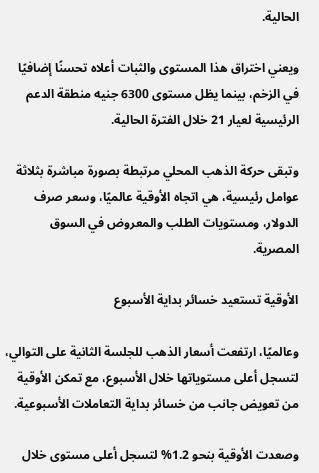الحالية.

ويعني اختراق هذا المستوى والثبات أعلاه تحسنًا إضافيًا في الزخم، بينما يظل مستوى 6300 جنيه منطقة الدعم الرئيسية لعيار 21 خلال الفترة الحالية.

وتبقى حركة الذهب المحلي مرتبطة بصورة مباشرة بثلاثة عوامل رئيسية، هي اتجاه الأوقية عالميًا، وسعر صرف الدولار، ومستويات الطلب والمعروض في السوق المصرية.

الأوقية تستعيد خسائر بداية الأسبوع

وعالميًا، ارتفعت أسعار الذهب للجلسة الثانية على التوالي، لتسجل أعلى مستوياتها خلال الأسبوع، مع تمكن الأوقية من تعويض جانب من خسائر بداية التعاملات الأسبوعية.

وصعدت الأوقية بنحو 1.2% لتسجل أعلى مستوى خلال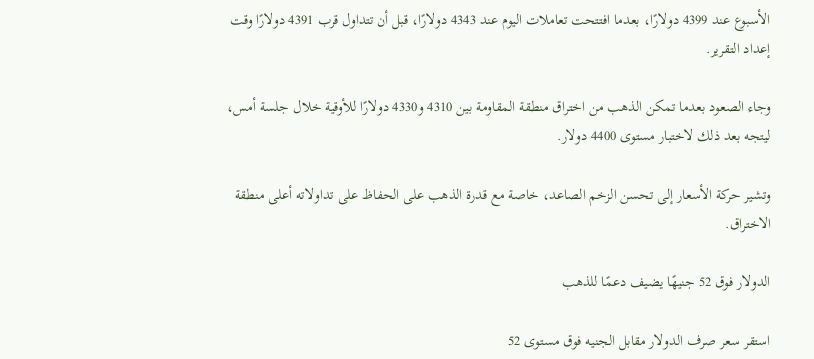الأسبوع عند 4399 دولارًا، بعدما افتتحت تعاملات اليوم عند 4343 دولارًا، قبل أن تتداول قرب 4391 دولارًا وقت إعداد التقرير.

وجاء الصعود بعدما تمكن الذهب من اختراق منطقة المقاومة بين 4310 و4330 دولارًا للأوقية خلال جلسة أمس، ليتجه بعد ذلك لاختبار مستوى 4400 دولار.

وتشير حركة الأسعار إلى تحسن الزخم الصاعد، خاصة مع قدرة الذهب على الحفاظ على تداولاته أعلى منطقة الاختراق.

الدولار فوق 52 جنيهًا يضيف دعمًا للذهب

استقر سعر صرف الدولار مقابل الجنيه فوق مستوى 52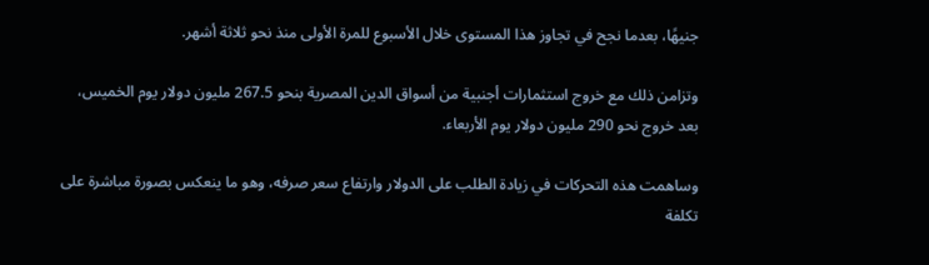جنيهًا، بعدما نجح في تجاوز هذا المستوى خلال الأسبوع للمرة الأولى منذ نحو ثلاثة أشهر.

وتزامن ذلك مع خروج استثمارات أجنبية من أسواق الدين المصرية بنحو 267.5 مليون دولار يوم الخميس، بعد خروج نحو 290 مليون دولار يوم الأربعاء.

وساهمت هذه التحركات في زيادة الطلب على الدولار وارتفاع سعر صرفه، وهو ما ينعكس بصورة مباشرة على تكلفة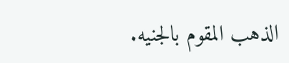الذهب المقوم بالجنيه.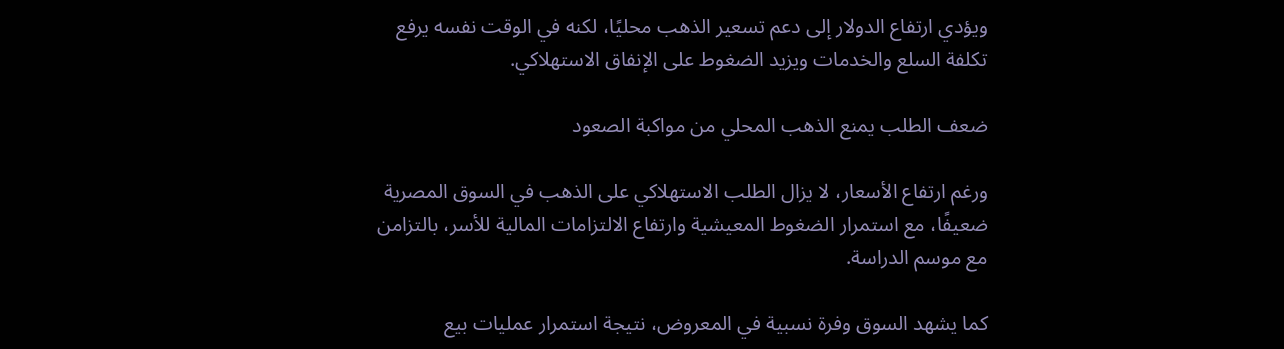ويؤدي ارتفاع الدولار إلى دعم تسعير الذهب محليًا، لكنه في الوقت نفسه يرفع تكلفة السلع والخدمات ويزيد الضغوط على الإنفاق الاستهلاكي.

ضعف الطلب يمنع الذهب المحلي من مواكبة الصعود

ورغم ارتفاع الأسعار، لا يزال الطلب الاستهلاكي على الذهب في السوق المصرية ضعيفًا، مع استمرار الضغوط المعيشية وارتفاع الالتزامات المالية للأسر، بالتزامن مع موسم الدراسة.

كما يشهد السوق وفرة نسبية في المعروض، نتيجة استمرار عمليات بيع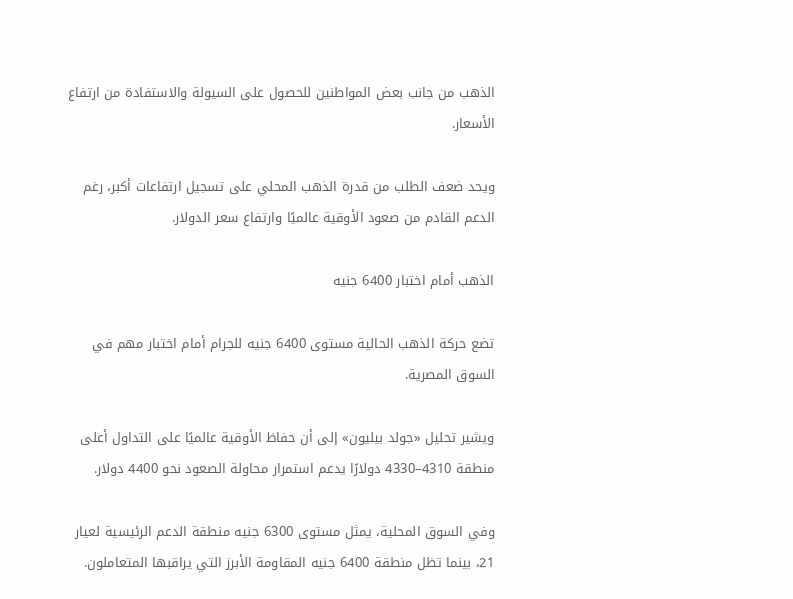الذهب من جانب بعض المواطنين للحصول على السيولة والاستفادة من ارتفاع الأسعار.

ويحد ضعف الطلب من قدرة الذهب المحلي على تسجيل ارتفاعات أكبر، رغم الدعم القادم من صعود الأوقية عالميًا وارتفاع سعر الدولار.

الذهب أمام اختبار 6400 جنيه

تضع حركة الذهب الحالية مستوى 6400 جنيه للجرام أمام اختبار مهم في السوق المصرية.

ويشير تحليل «جولد بيليون» إلى أن حفاظ الأوقية عالميًا على التداول أعلى منطقة 4310–4330 دولارًا يدعم استمرار محاولة الصعود نحو 4400 دولار.

وفي السوق المحلية، يمثل مستوى 6300 جنيه منطقة الدعم الرئيسية لعيار 21، بينما تظل منطقة 6400 جنيه المقاومة الأبرز التي يراقبها المتعاملون.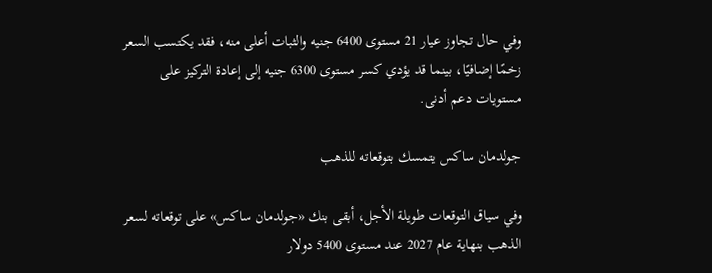وفي حال تجاوز عيار 21 مستوى 6400 جنيه والثبات أعلى منه، فقد يكتسب السعر زخمًا إضافيًا، بينما قد يؤدي كسر مستوى 6300 جنيه إلى إعادة التركيز على مستويات دعم أدنى.

جولدمان ساكس يتمسك بتوقعاته للذهب

وفي سياق التوقعات طويلة الأجل، أبقى بنك «جولدمان ساكس» على توقعاته لسعر الذهب بنهاية عام 2027 عند مستوى 5400 دولار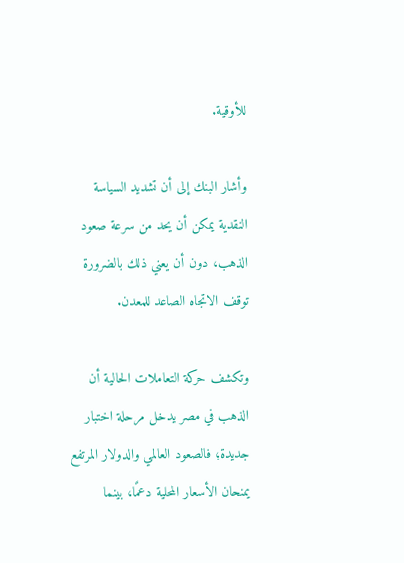للأوقية.

وأشار البنك إلى أن تشديد السياسة النقدية يمكن أن يحد من سرعة صعود الذهب، دون أن يعني ذلك بالضرورة توقف الاتجاه الصاعد للمعدن.

وتكشف حركة التعاملات الحالية أن الذهب في مصر يدخل مرحلة اختبار جديدة؛ فالصعود العالمي والدولار المرتفع يمنحان الأسعار المحلية دعمًا، بينما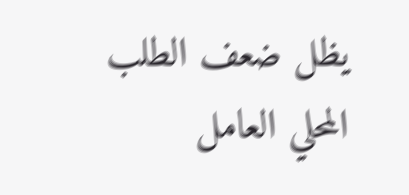يظل ضعف الطلب المحلي العامل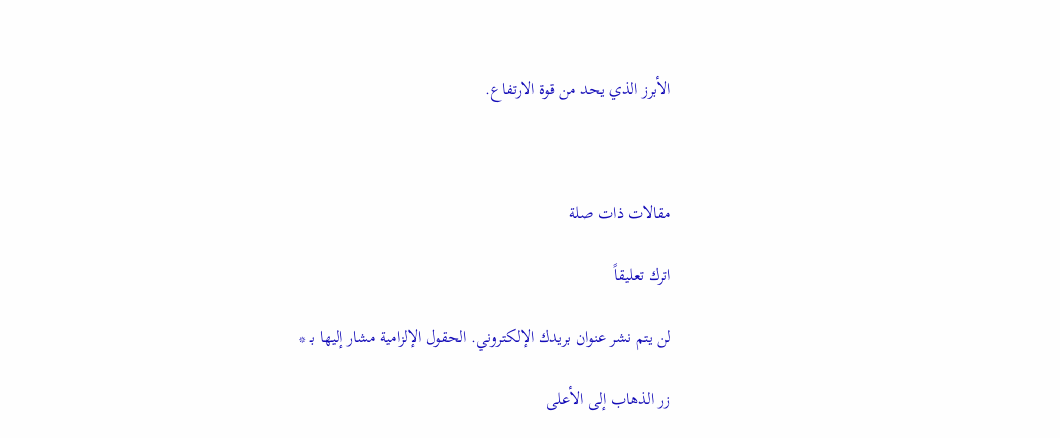الأبرز الذي يحد من قوة الارتفاع.



مقالات ذات صلة

اترك تعليقاً

لن يتم نشر عنوان بريدك الإلكتروني. الحقول الإلزامية مشار إليها بـ *

زر الذهاب إلى الأعلى